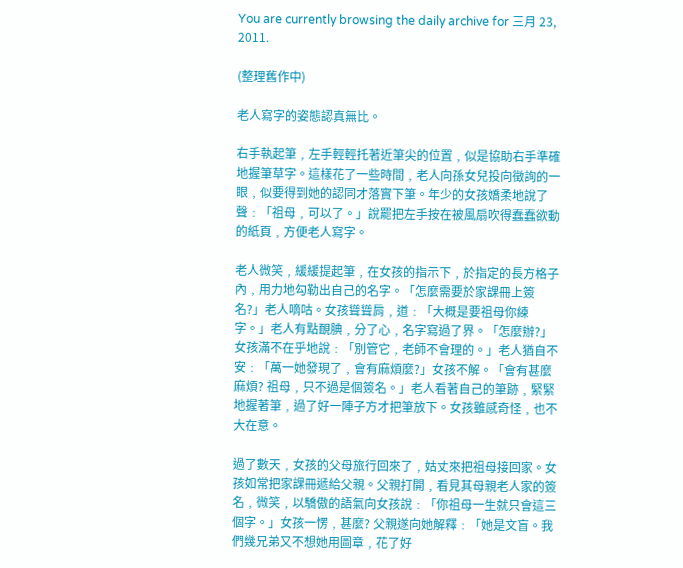You are currently browsing the daily archive for 三月 23, 2011.

(整理舊作中)

老人寫字的姿態認真無比。

右手執起筆﹐左手輕輕托著近筆尖的位置﹐似是協助右手準確地握筆草字。這樣花了一些時間﹐老人向孫女兒投向徵詢的一眼﹐似要得到她的認同才落實下筆。年少的女孩嬌柔地說了聲﹕「祖母﹐可以了。」說罷把左手按在被風扇吹得蠢蠢欲動的紙頁﹐方便老人寫字。

老人微笑﹐緩緩提起筆﹐在女孩的指示下﹐於指定的長方格子內﹐用力地勾勒出自己的名字。「怎麼需要於家課冊上簽名?」老人嘀咕。女孩聳聳肩﹐道﹕「大概是要祖母你練字。」老人有點靦腆﹐分了心﹐名字寫過了界。「怎麼辦?」女孩滿不在乎地說﹕「別管它﹐老師不會理的。」老人猶自不安﹕「萬一她發現了﹐會有麻煩麼?」女孩不解。「會有甚麼麻煩? 祖母﹐只不過是個簽名。」老人看著自己的筆跡﹐緊緊地握著筆﹐過了好一陣子方才把筆放下。女孩雖感奇怪﹐也不大在意。

過了數天﹐女孩的父母旅行回來了﹐姑丈來把祖母接回家。女孩如常把家課冊遞給父親。父親打開﹐看見其母親老人家的簽名﹐微笑﹐以驕傲的語氣向女孩說﹕「你祖母一生就只會這三個字。」女孩一愣﹐甚麼? 父親遂向她解釋﹕「她是文盲。我們幾兄弟又不想她用圖章﹐花了好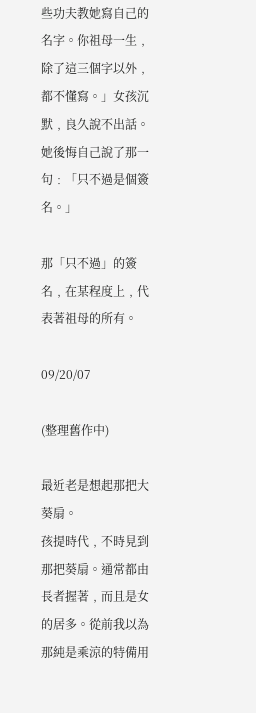些功夫教她寫自己的名字。你祖母一生﹐除了這三個字以外﹐都不懂寫。」女孩沉默﹐良久說不出話。她後悔自己說了那一句﹕「只不過是個簽名。」

那「只不過」的簽名﹐在某程度上﹐代表著祖母的所有。

09/20/07

(整理舊作中)

最近老是想起那把大葵扇。
孩提時代﹐不時見到那把葵扇。通常都由長者握著﹐而且是女的居多。從前我以為那純是乘涼的特備用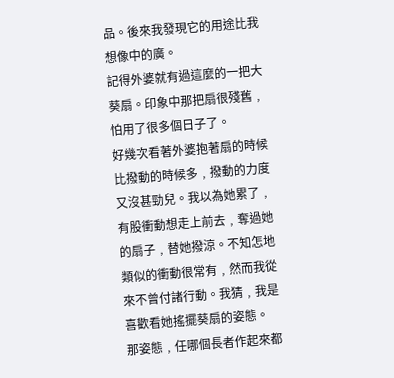品。後來我發現它的用途比我想像中的廣。
記得外婆就有過這麼的一把大葵扇。印象中那把扇很殘舊﹐怕用了很多個日子了。
好幾次看著外婆抱著扇的時候比撥動的時候多﹐撥動的力度又沒甚勁兒。我以為她累了﹐有股衝動想走上前去﹐奪過她的扇子﹐替她撥涼。不知怎地類似的衝動很常有﹐然而我從來不曾付諸行動。我猜﹐我是喜歡看她搖擺葵扇的姿態。
那姿態﹐任哪個長者作起來都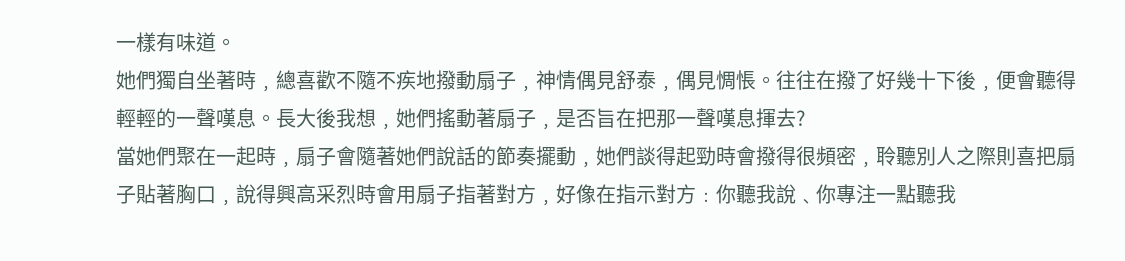一樣有味道。
她們獨自坐著時﹐總喜歡不隨不疾地撥動扇子﹐神情偶見舒泰﹐偶見惆悵。往往在撥了好幾十下後﹐便會聽得輕輕的一聲嘆息。長大後我想﹐她們搖動著扇子﹐是否旨在把那一聲嘆息揮去?
當她們聚在一起時﹐扇子會隨著她們說話的節奏擺動﹐她們談得起勁時會撥得很頻密﹐聆聽別人之際則喜把扇子貼著胸口﹐說得興高采烈時會用扇子指著對方﹐好像在指示對方﹕你聽我說﹑你專注一點聽我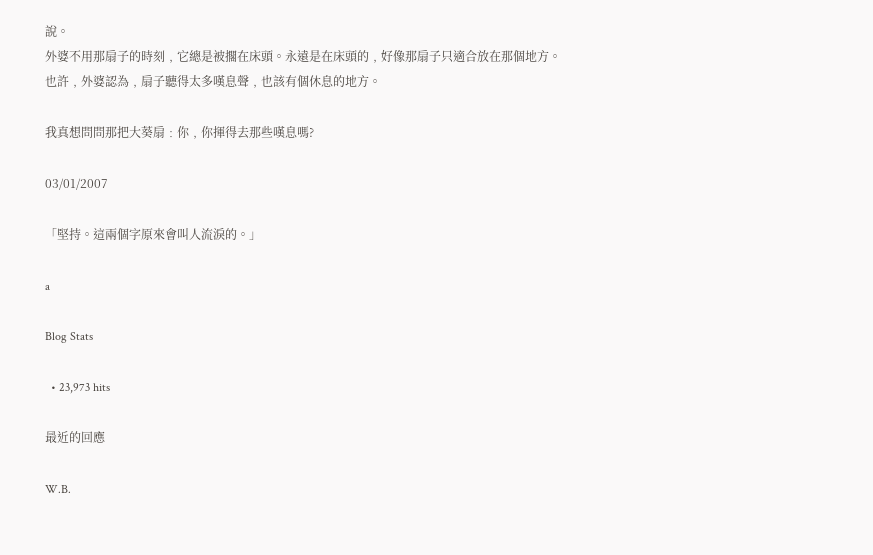說。
外婆不用那扇子的時刻﹐它總是被擱在床頭。永遠是在床頭的﹐好像那扇子只適合放在那個地方。
也許﹐外婆認為﹐扇子聽得太多嘆息聲﹐也該有個休息的地方。

我真想問問那把大葵扇﹕你﹐你揮得去那些嘆息嗎?

03/01/2007

「堅持。這兩個字原來會叫人流淚的。」

a

Blog Stats

  • 23,973 hits

最近的回應

W.B.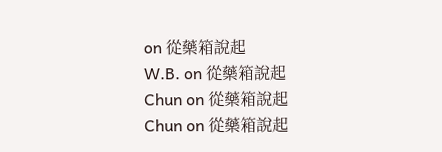on 從藥箱說起
W.B. on 從藥箱說起
Chun on 從藥箱說起
Chun on 從藥箱說起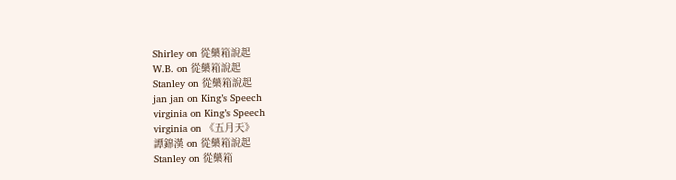Shirley on 從藥箱說起
W.B. on 從藥箱說起
Stanley on 從藥箱說起
jan jan on King’s Speech
virginia on King’s Speech
virginia on 《五月天》
譚錦漢 on 從藥箱說起
Stanley on 從藥箱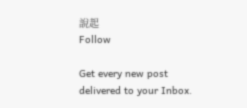說起
Follow

Get every new post delivered to your Inbox.